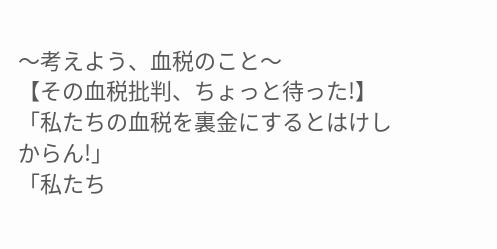〜考えよう、血税のこと〜
【その血税批判、ちょっと待った!】
「私たちの血税を裏金にするとはけしからん!」
「私たち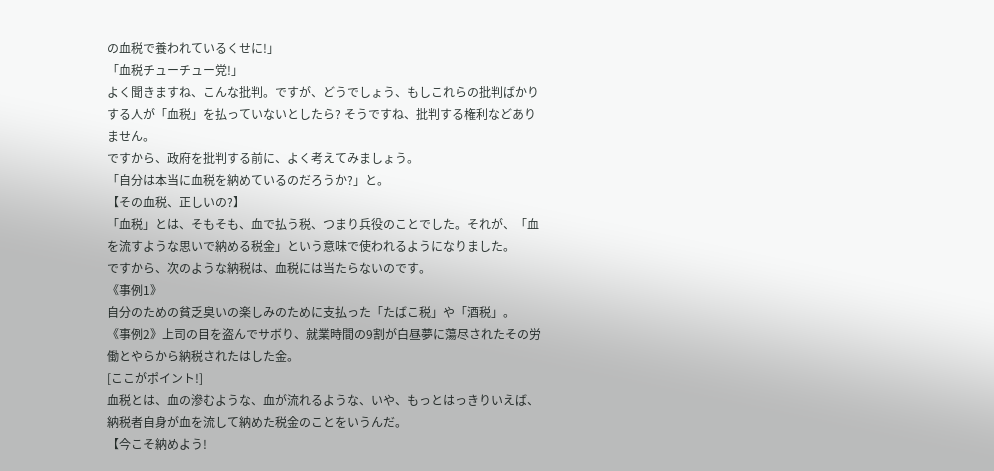の血税で養われているくせに!」
「血税チューチュー党!」
よく聞きますね、こんな批判。ですが、どうでしょう、もしこれらの批判ばかりする人が「血税」を払っていないとしたら? そうですね、批判する権利などありません。
ですから、政府を批判する前に、よく考えてみましょう。
「自分は本当に血税を納めているのだろうか?」と。
【その血税、正しいの?】
「血税」とは、そもそも、血で払う税、つまり兵役のことでした。それが、「血を流すような思いで納める税金」という意味で使われるようになりました。
ですから、次のような納税は、血税には当たらないのです。
《事例1》
自分のための貧乏臭いの楽しみのために支払った「たばこ税」や「酒税」。
《事例2》上司の目を盗んでサボり、就業時間の9割が白昼夢に蕩尽されたその労働とやらから納税されたはした金。
[ここがポイント!]
血税とは、血の滲むような、血が流れるような、いや、もっとはっきりいえば、納税者自身が血を流して納めた税金のことをいうんだ。
【今こそ納めよう!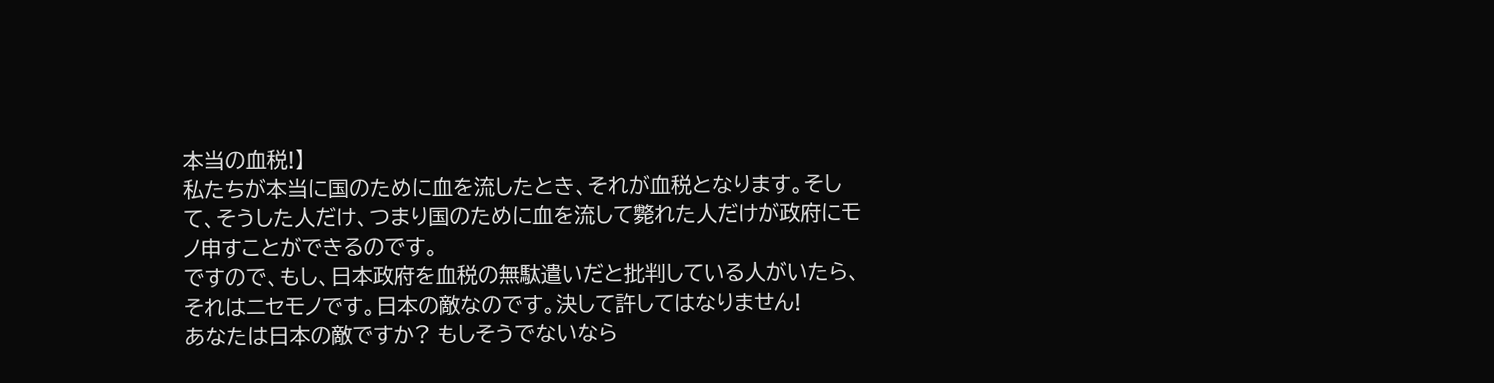本当の血税!】
私たちが本当に国のために血を流したとき、それが血税となります。そして、そうした人だけ、つまり国のために血を流して斃れた人だけが政府にモノ申すことができるのです。
ですので、もし、日本政府を血税の無駄遣いだと批判している人がいたら、それはニセモノです。日本の敵なのです。決して許してはなりません!
あなたは日本の敵ですか? もしそうでないなら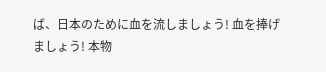ば、日本のために血を流しましょう! 血を捧げましょう! 本物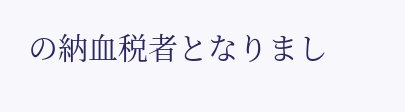の納血税者となりまし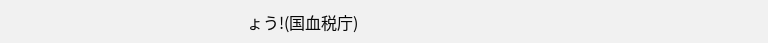ょう!(国血税庁)